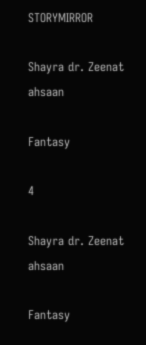STORYMIRROR

Shayra dr. Zeenat ahsaan

Fantasy

4

Shayra dr. Zeenat ahsaan

Fantasy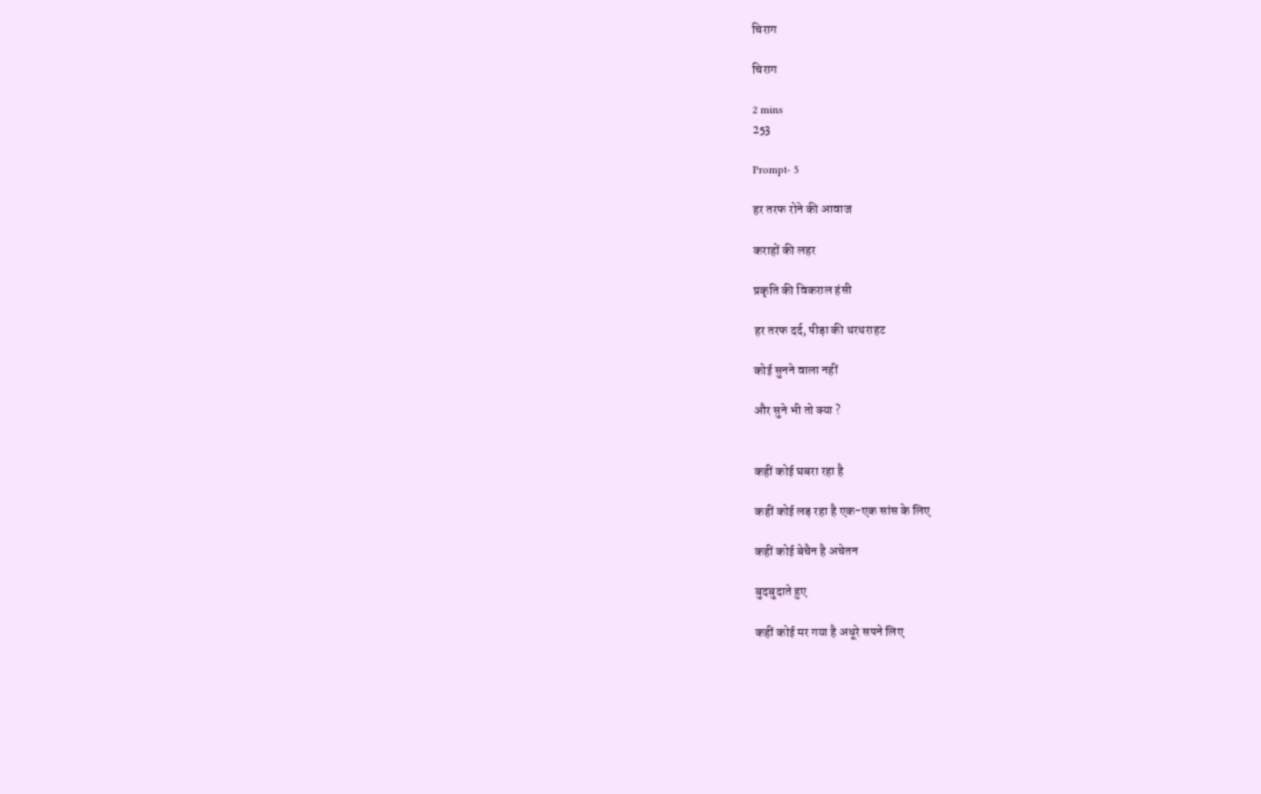चिराग

चिराग

2 mins
253

Prompt- 5

हर तरफ रोने की आवाज

कराहों की लहर

प्रकृति की विकराल हंसी

हर तरफ दर्द, पीड़ा की थरथराहट

कोई सुनने वाला नहीं

और सुने भी तो क्या ?


कहीं कोई घबरा रहा है

कहीं कोई लड़ रहा है एक-एक सांस के लिए

कहीं कोई बेचैन है अचेतन

बुदबुदाते हुए

कहीं कोई मर गया है अधूरे सपने लिए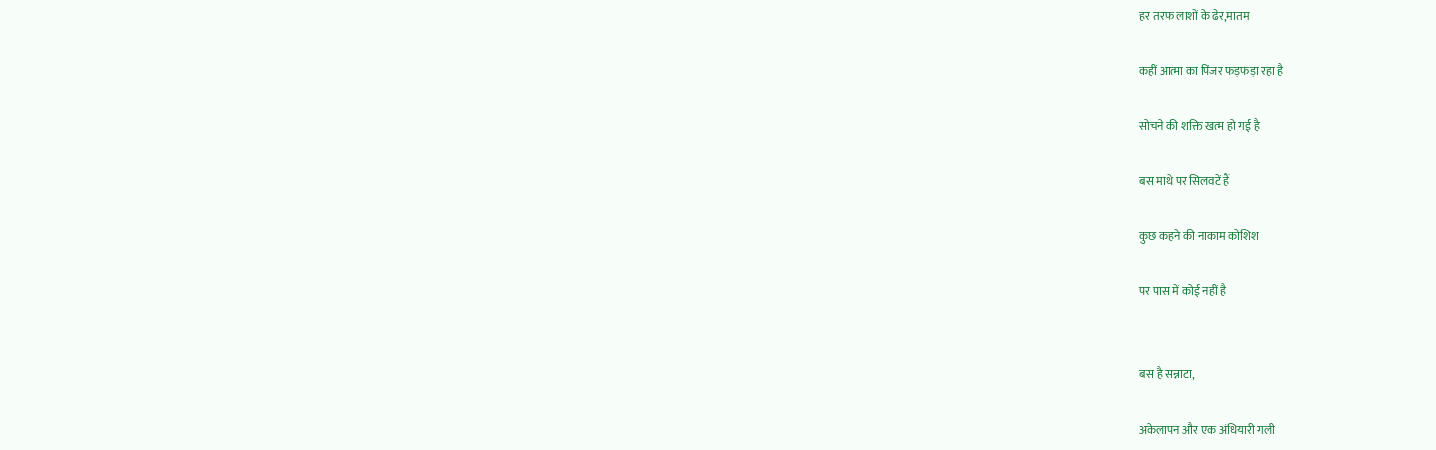हर तरफ लाशों के ढेर,मातम

कहीं आत्मा का पिंजर फड़फड़ा रहा है

सोचने की शक्ति खत्म हो गई है

बस माथे पर सिलवटें हैं

कुछ कहने की नाकाम कोशिश

पर पास में कोई नहीं है


बस है सन्नाटा,

अकेलापन और एक अंधियारी गली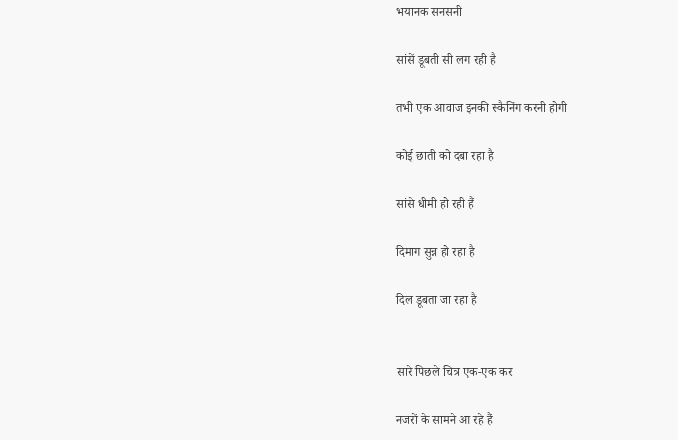भयानक सनसनी

सांसें डूबती सी लग रही है

तभी एक आवाज इनकी स्कैनिंग करनी होगी

कोई छाती को दबा रहा है

सांसे धीमी हो रही हैं

दिमाग सुन्न हो रहा है

दिल डूबता जा रहा है


सारे पिछले चित्र एक-एक कर

नजरों के सामने आ रहे हैं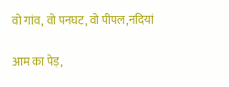वो गांव, वो पनघट, वो पीपल,नदियां

आम का पेड़,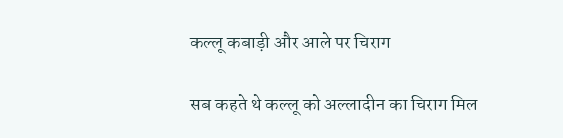कल्लू कबाड़ी और आले पर चिराग

सब कहते थे कल्लू को अल्लादीन का चिराग मिल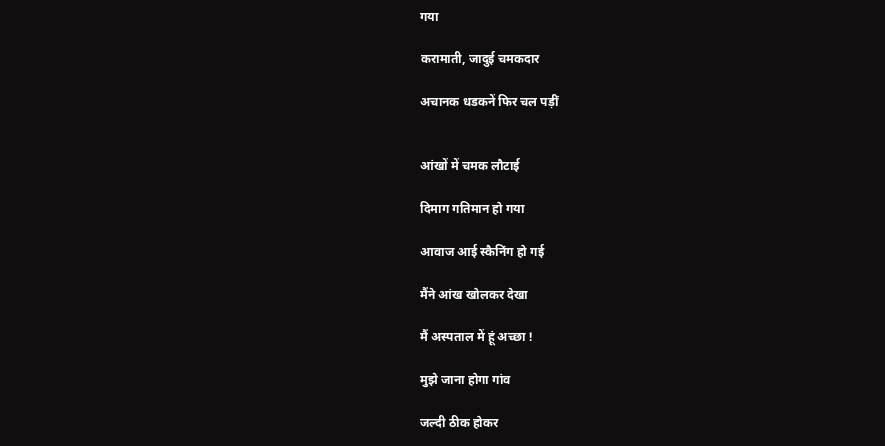गया

करामाती, जादुई चमकदार

अचानक धडकनें फिर चल पड़ीं


आंखों में चमक लौटाई

दिमाग गतिमान हो गया

आवाज आई स्कैनिंग हो गई

मैंने आंख खोलकर देखा

मैं अस्पताल में हूं अच्छा !

मुझे जाना होगा गांव

जल्दी ठीक होकर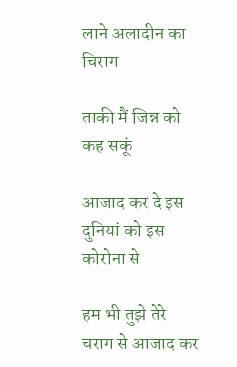लाने अलादीन का चिराग

ताकी मैं जिन्न को कह सकूं

आजाद कर दे इस दुनियां को इस कोरोना से

हम भी तुझे तेरे चराग से आजाद कर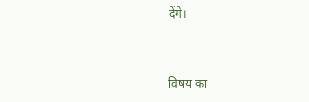देंगे।


विषय का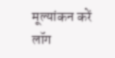मूल्यांकन करें
लॉग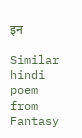इन

Similar hindi poem from Fantasy